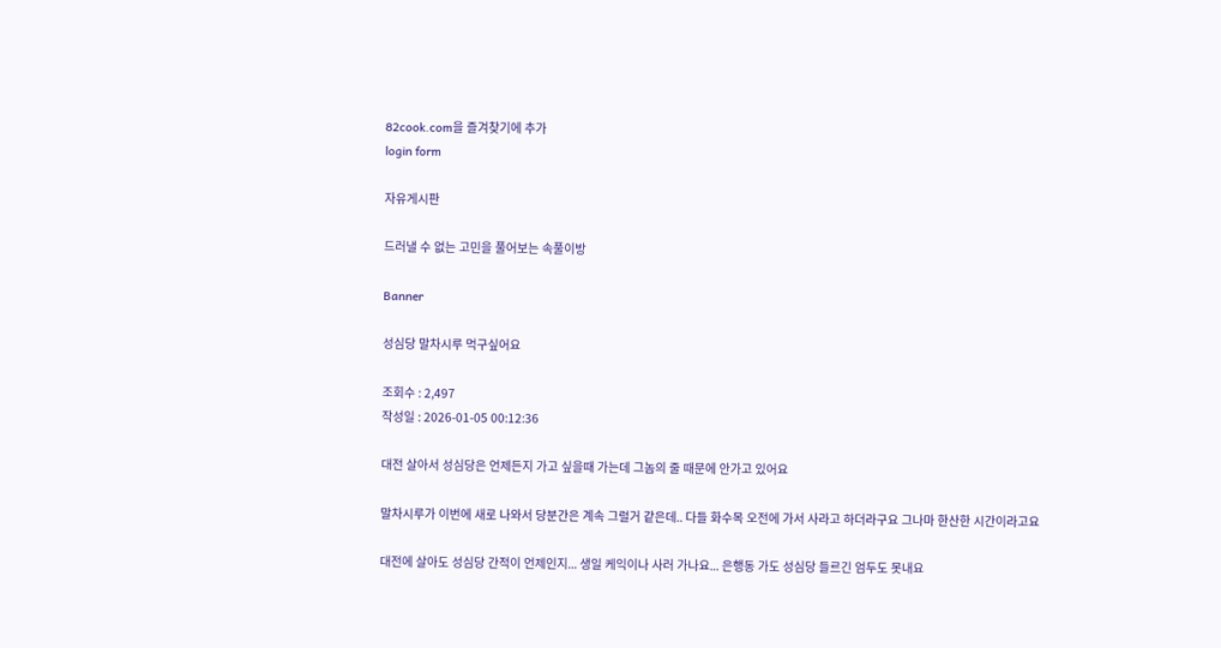82cook.com을 즐겨찾기에 추가
login form

자유게시판

드러낼 수 없는 고민을 풀어보는 속풀이방

Banner

성심당 말차시루 먹구싶어요

조회수 : 2,497
작성일 : 2026-01-05 00:12:36

대전 살아서 성심당은 언제든지 가고 싶을때 가는데 그놈의 줄 때문에 안가고 있어요

말차시루가 이번에 새로 나와서 당분간은 계속 그럴거 같은데.. 다들 화수목 오전에 가서 사라고 하더라구요 그나마 한산한 시간이라고요

대전에 살아도 성심당 간적이 언제인지... 생일 케익이나 사러 가나요... 은행동 가도 성심당 들르긴 엄두도 못내요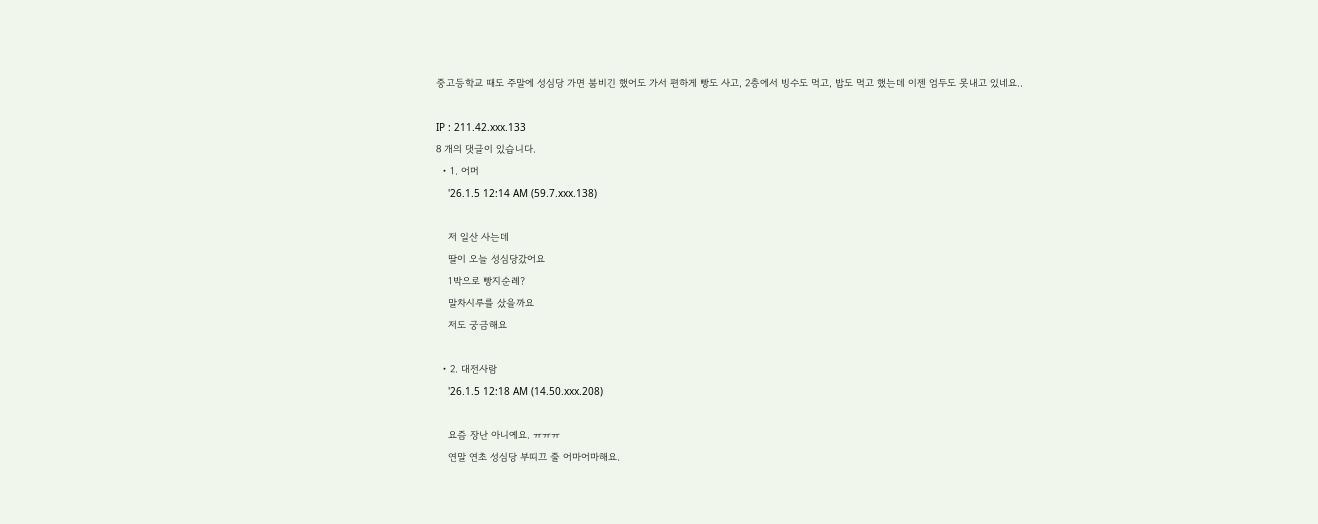중고등학교 때도 주말에 성심당 가면 붐비긴 했어도 가서 편하게 빵도 사고, 2층에서 빙수도 먹고, 밥도 먹고 했는데 이젠 엄두도 못내고 있네요..

IP : 211.42.xxx.133
8 개의 댓글이 있습니다.
  • 1. 어머
    '26.1.5 12:14 AM (59.7.xxx.138)

    저 일산 사는데
    딸이 오늘 성심당갔어요
    1박으로 빵지순례?
    말차시루를 샀을까요
    저도 궁금해요

  • 2. 대전사람
    '26.1.5 12:18 AM (14.50.xxx.208)

    요즘 장난 아니예요. ㅠㅠㅠ
    연말 연초 성심당 부띠끄 줄 어마어마해요.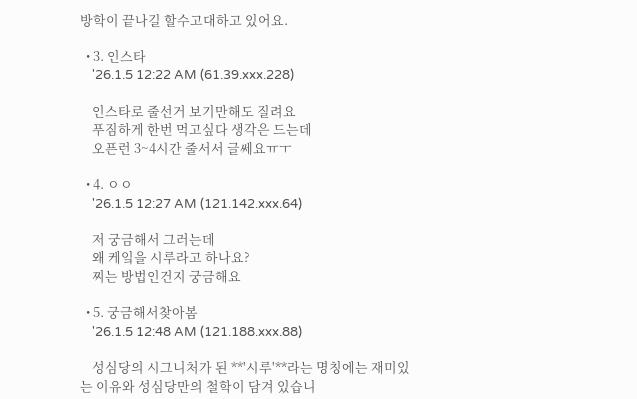방학이 끝나길 할수고대하고 있어요.

  • 3. 인스타
    '26.1.5 12:22 AM (61.39.xxx.228)

    인스타로 줄선거 보기만해도 질려요
    푸짐하게 한번 먹고싶다 생각은 드는데
    오픈런 3~4시간 줄서서 글쎄요ㅠㅜ

  • 4. ㅇㅇ
    '26.1.5 12:27 AM (121.142.xxx.64)

    저 궁금해서 그러는데
    왜 케잌을 시루라고 하나요?
    찌는 방법인건지 궁금해요

  • 5. 궁금해서찾아봄
    '26.1.5 12:48 AM (121.188.xxx.88)

    성심당의 시그니처가 된 **'시루'**라는 명칭에는 재미있는 이유와 성심당만의 철학이 담겨 있습니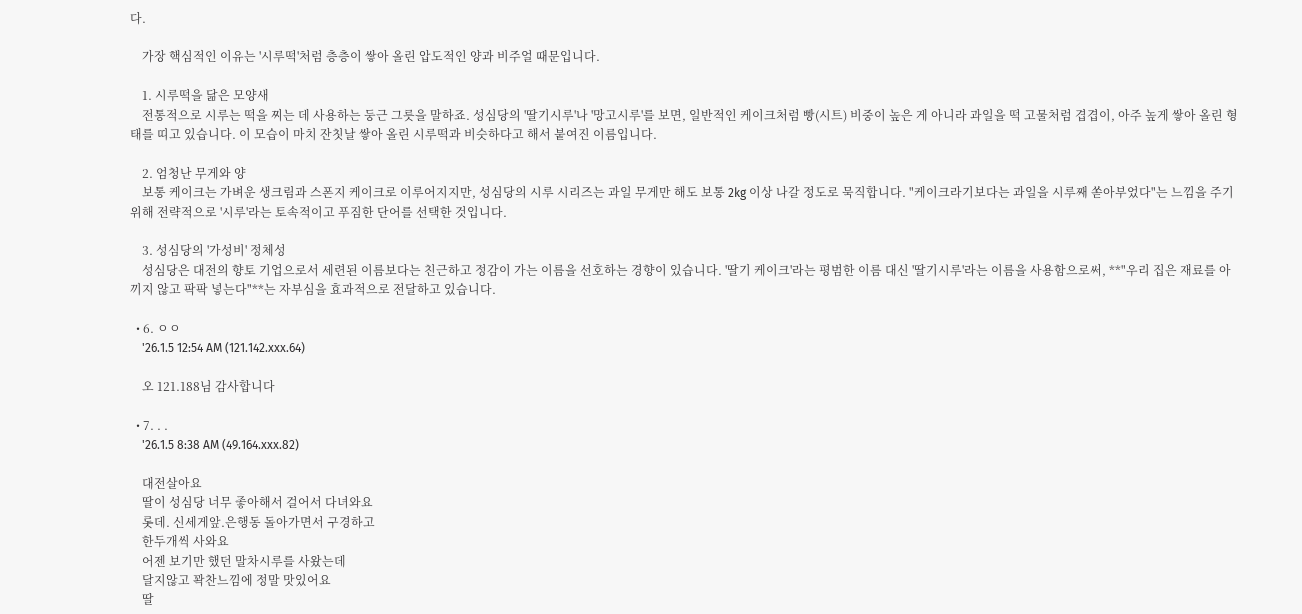다.

    가장 핵심적인 이유는 '시루떡'처럼 층층이 쌓아 올린 압도적인 양과 비주얼 때문입니다.

    1. 시루떡을 닮은 모양새
    전통적으로 시루는 떡을 찌는 데 사용하는 둥근 그릇을 말하죠. 성심당의 '딸기시루'나 '망고시루'를 보면, 일반적인 케이크처럼 빵(시트) 비중이 높은 게 아니라 과일을 떡 고물처럼 겹겹이, 아주 높게 쌓아 올린 형태를 띠고 있습니다. 이 모습이 마치 잔칫날 쌓아 올린 시루떡과 비슷하다고 해서 붙여진 이름입니다.

    2. 엄청난 무게와 양
    보통 케이크는 가벼운 생크림과 스폰지 케이크로 이루어지지만, 성심당의 시루 시리즈는 과일 무게만 해도 보통 2kg 이상 나갈 정도로 묵직합니다. "케이크라기보다는 과일을 시루째 쏟아부었다"는 느낌을 주기 위해 전략적으로 '시루'라는 토속적이고 푸짐한 단어를 선택한 것입니다.

    3. 성심당의 '가성비' 정체성
    성심당은 대전의 향토 기업으로서 세련된 이름보다는 친근하고 정감이 가는 이름을 선호하는 경향이 있습니다. '딸기 케이크'라는 평범한 이름 대신 '딸기시루'라는 이름을 사용함으로써, **"우리 집은 재료를 아끼지 않고 팍팍 넣는다"**는 자부심을 효과적으로 전달하고 있습니다.

  • 6. ㅇㅇ
    '26.1.5 12:54 AM (121.142.xxx.64)

    오 121.188님 감사합니다

  • 7. . .
    '26.1.5 8:38 AM (49.164.xxx.82)

    대전살아요
    딸이 성심당 너무 좋아해서 걸어서 다녀와요
    롯데. 신세게앞.은행동 돌아가면서 구경하고
    한두개씩 사와요
    어젠 보기만 했던 말차시루를 사왔는데
    달지않고 꽉찬느낌에 정말 맛있어요
    딸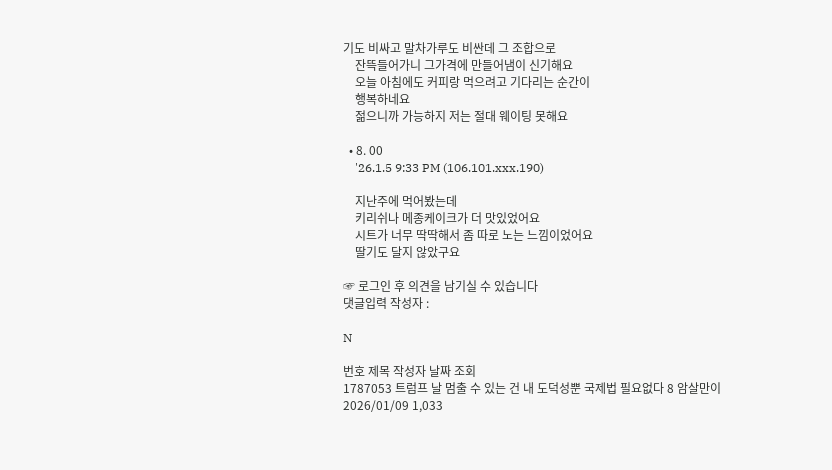기도 비싸고 말차가루도 비싼데 그 조합으로
    잔뜩들어가니 그가격에 만들어냄이 신기해요
    오늘 아침에도 커피랑 먹으려고 기다리는 순간이
    행복하네요
    젊으니까 가능하지 저는 절대 웨이팅 못해요

  • 8. 00
    '26.1.5 9:33 PM (106.101.xxx.190)

    지난주에 먹어봤는데
    키리쉬나 메종케이크가 더 맛있었어요
    시트가 너무 딱딱해서 좀 따로 노는 느낌이었어요
    딸기도 달지 않았구요

☞ 로그인 후 의견을 남기실 수 있습니다
댓글입력 작성자 :

N

번호 제목 작성자 날짜 조회
1787053 트럼프 날 멈출 수 있는 건 내 도덕성뿐 국제법 필요없다 8 암살만이 2026/01/09 1,033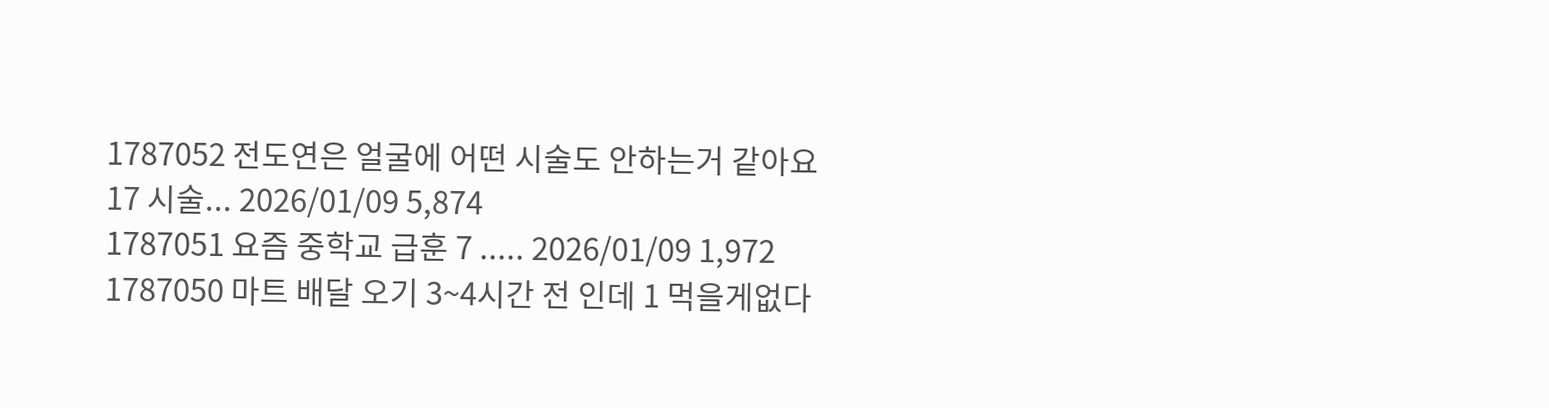1787052 전도연은 얼굴에 어떤 시술도 안하는거 같아요 17 시술... 2026/01/09 5,874
1787051 요즘 중학교 급훈 7 ..... 2026/01/09 1,972
1787050 마트 배달 오기 3~4시간 전 인데 1 먹을게없다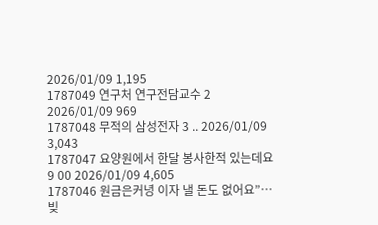2026/01/09 1,195
1787049 연구처 연구전담교수 2 2026/01/09 969
1787048 무적의 삼성전자 3 .. 2026/01/09 3,043
1787047 요양원에서 한달 봉사한적 있는데요 9 00 2026/01/09 4,605
1787046 원금은커녕 이자 낼 돈도 없어요”…빚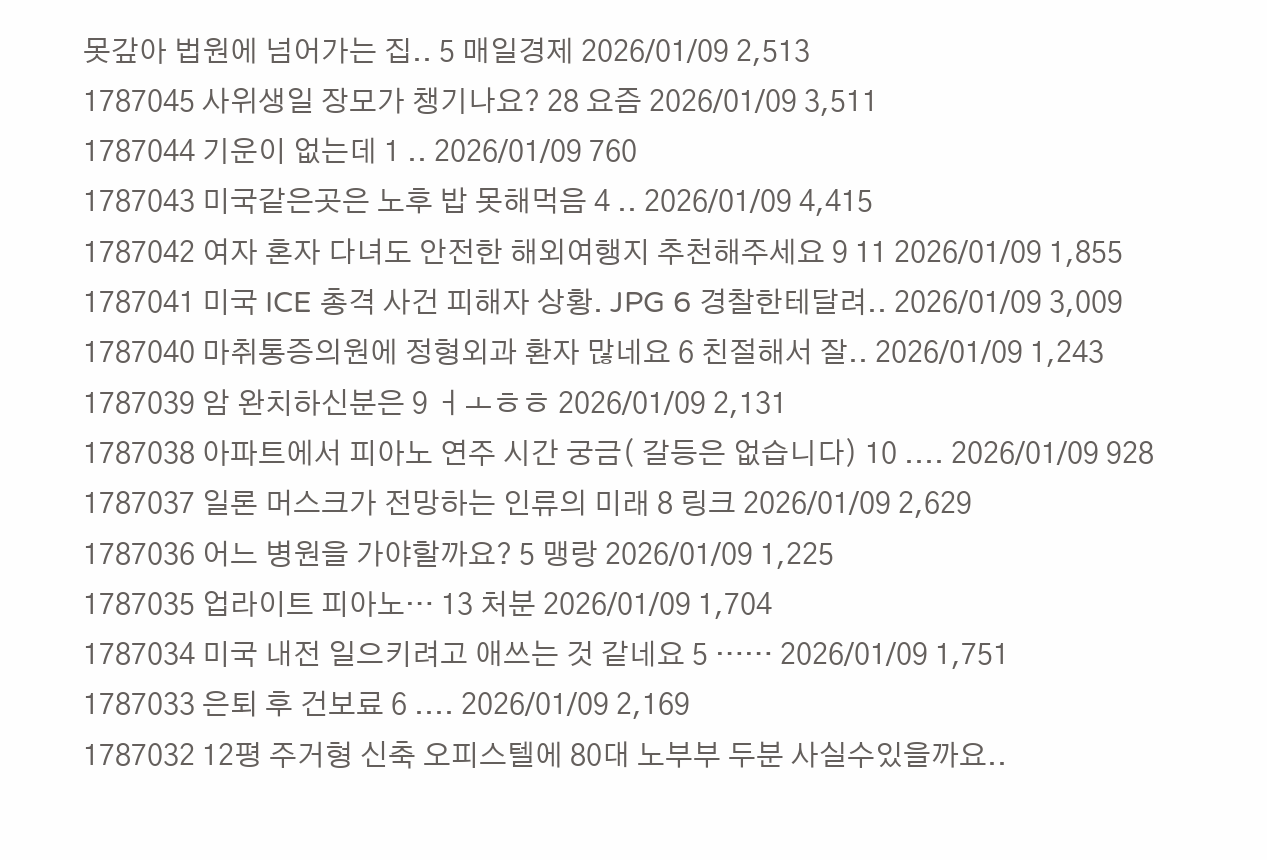못갚아 법원에 넘어가는 집.. 5 매일경제 2026/01/09 2,513
1787045 사위생일 장모가 챙기나요? 28 요즘 2026/01/09 3,511
1787044 기운이 없는데 1 .. 2026/01/09 760
1787043 미국같은곳은 노후 밥 못해먹음 4 .. 2026/01/09 4,415
1787042 여자 혼자 다녀도 안전한 해외여행지 추천해주세요 9 11 2026/01/09 1,855
1787041 미국 ICE 총격 사건 피해자 상황. JPG 6 경찰한테달려.. 2026/01/09 3,009
1787040 마취통증의원에 정형외과 환자 많네요 6 친절해서 잘.. 2026/01/09 1,243
1787039 암 완치하신분은 9 ㅓㅗㅎㅎ 2026/01/09 2,131
1787038 아파트에서 피아노 연주 시간 궁금( 갈등은 없습니다) 10 .... 2026/01/09 928
1787037 일론 머스크가 전망하는 인류의 미래 8 링크 2026/01/09 2,629
1787036 어느 병원을 가야할까요? 5 맹랑 2026/01/09 1,225
1787035 업라이트 피아노… 13 처분 2026/01/09 1,704
1787034 미국 내전 일으키려고 애쓰는 것 같네요 5 …… 2026/01/09 1,751
1787033 은퇴 후 건보료 6 .... 2026/01/09 2,169
1787032 12평 주거형 신축 오피스텔에 80대 노부부 두분 사실수있을까요..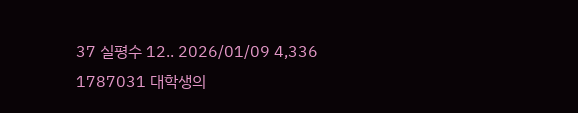37 실평수 12.. 2026/01/09 4,336
1787031 대학생의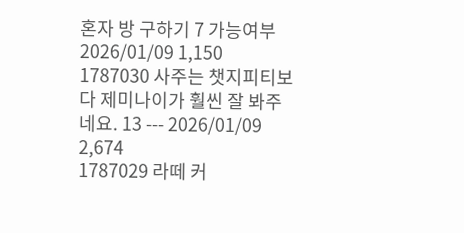혼자 방 구하기 7 가능여부 2026/01/09 1,150
1787030 사주는 챗지피티보다 제미나이가 훨씬 잘 봐주네요. 13 --- 2026/01/09 2,674
1787029 라떼 커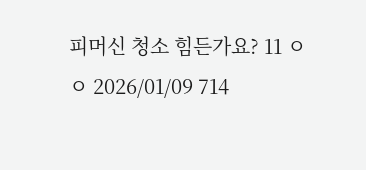피머신 청소 힘든가요? 11 ㅇㅇ 2026/01/09 714